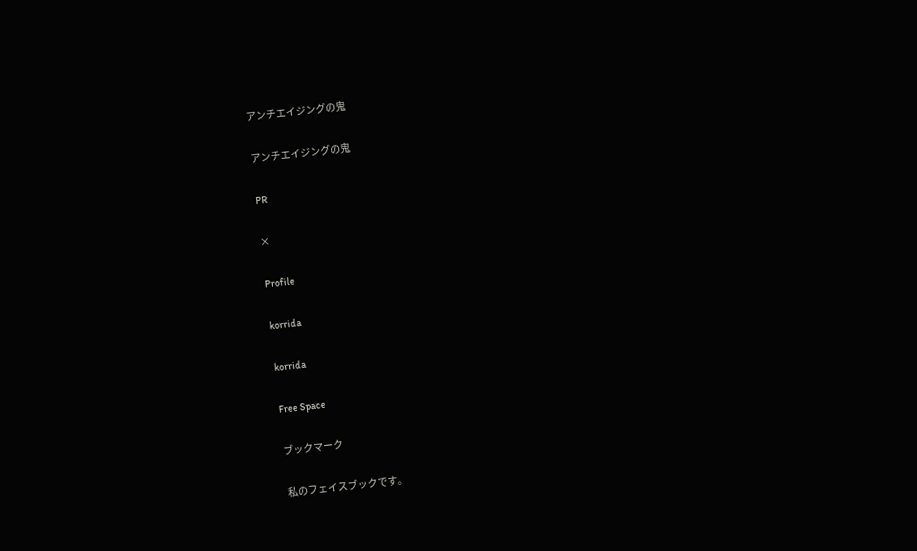アンチエイジングの鬼

アンチエイジングの鬼

PR

×

Profile

korrida

korrida

Free Space

ブックマーク

私のフェイスブックです。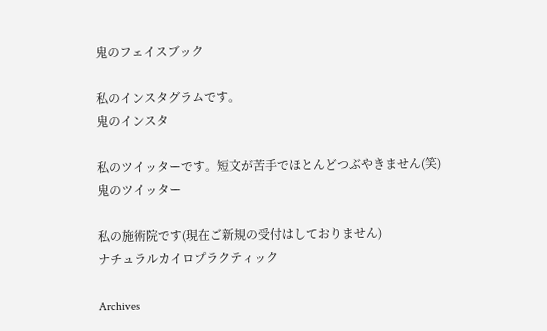鬼のフェイスブック

私のインスタグラムです。
鬼のインスタ

私のツイッターです。短文が苦手でほとんどつぶやきません(笑)
鬼のツイッター

私の施術院です(現在ご新規の受付はしておりません)
ナチュラルカイロプラクティック

Archives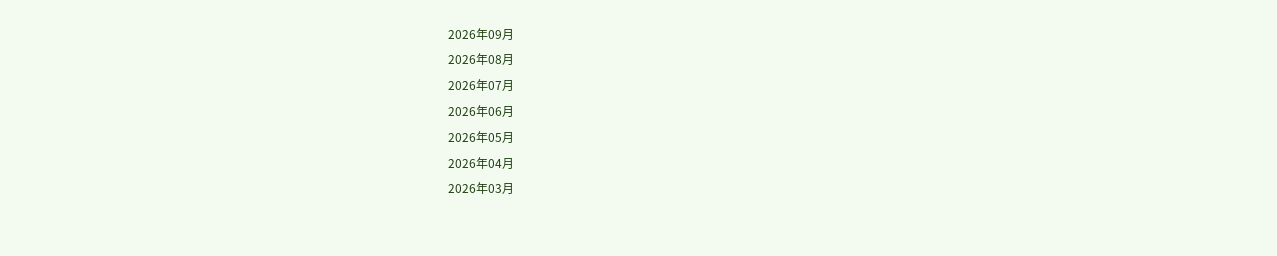2026年09月
2026年08月
2026年07月
2026年06月
2026年05月
2026年04月
2026年03月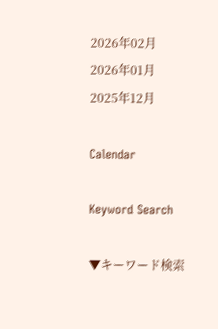2026年02月
2026年01月
2025年12月

Calendar

Keyword Search

▼キーワード検索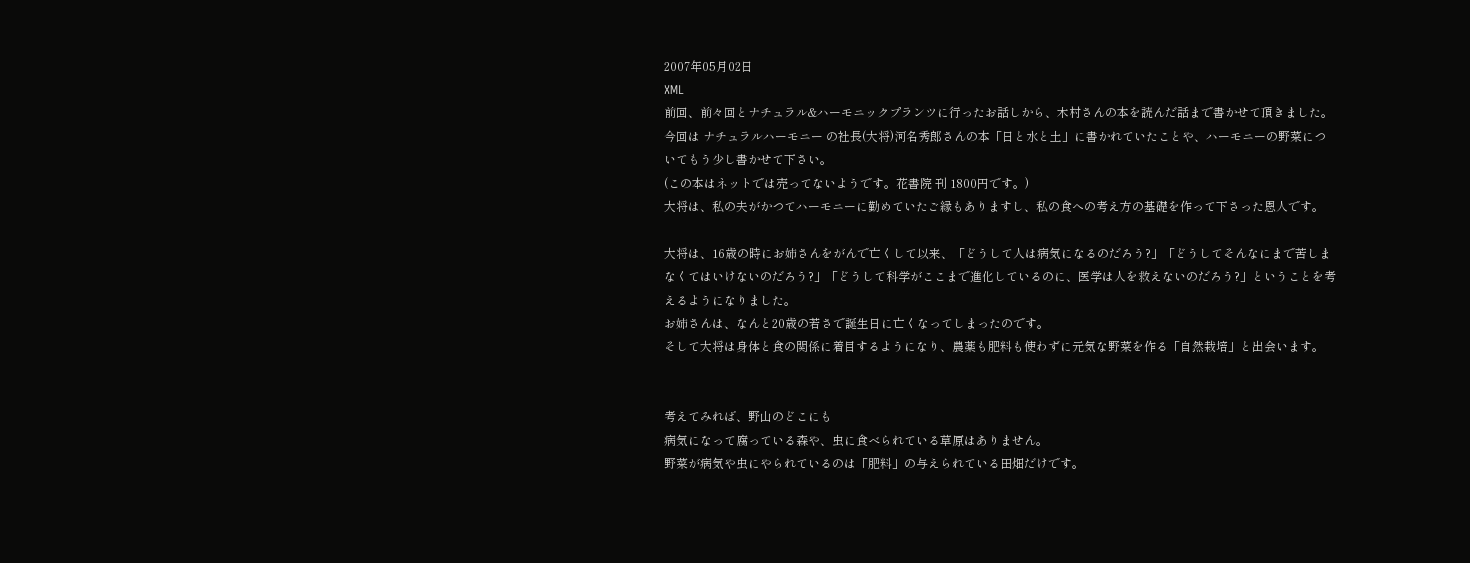2007年05月02日
XML
前回、前々回とナチュラル&ハーモニックプランツに行ったお話しから、木村さんの本を読んだ話まで書かせて頂きました。
今回は ナチュラルハーモニー の社長(大将)河名秀郎さんの本「日と水と土」に書かれていたことや、ハーモニーの野菜についてもう少し書かせて下さい。
(この本はネットでは売ってないようです。花書院 刊 1800円です。)
大将は、私の夫がかつてハーモニーに勤めていたご縁もありますし、私の食への考え方の基礎を作って下さった恩人です。

大将は、16歳の時にお姉さんをがんで亡くして以来、「どうして人は病気になるのだろう?」「どうしてそんなにまで苦しまなくてはいけないのだろう?」「どうして科学がここまで進化しているのに、医学は人を救えないのだろう?」ということを考えるようになりました。
お姉さんは、なんと20歳の若さで誕生日に亡くなってしまったのです。
そして大将は身体と食の関係に着目するようになり、農薬も肥料も使わずに元気な野菜を作る「自然栽培」と出会います。


考えてみれば、野山のどこにも
病気になって腐っている森や、虫に食べられている草原はありません。
野菜が病気や虫にやられているのは「肥料」の与えられている田畑だけです。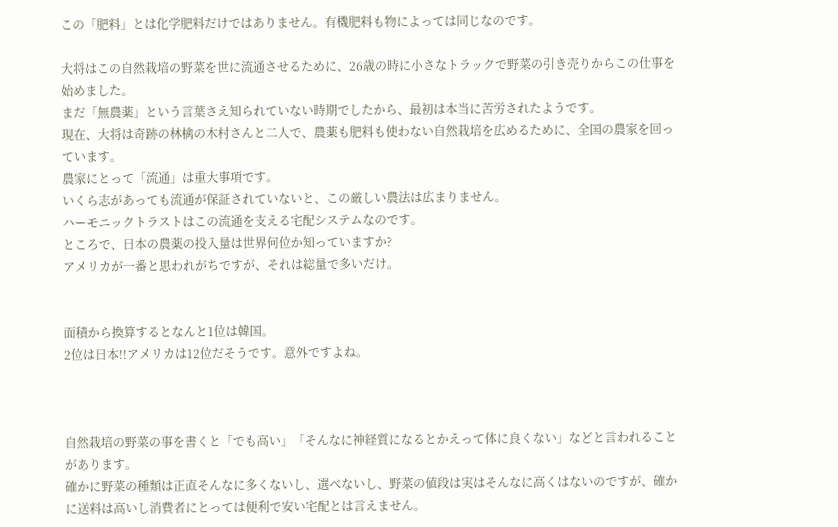この「肥料」とは化学肥料だけではありません。有機肥料も物によっては同じなのです。

大将はこの自然栽培の野菜を世に流通させるために、26歳の時に小さなトラックで野菜の引き売りからこの仕事を始めました。
まだ「無農薬」という言葉さえ知られていない時期でしたから、最初は本当に苦労されたようです。
現在、大将は奇跡の林檎の木村さんと二人で、農薬も肥料も使わない自然栽培を広めるために、全国の農家を回っています。
農家にとって「流通」は重大事項です。
いくら志があっても流通が保証されていないと、この厳しい農法は広まりません。
ハーモニックトラストはこの流通を支える宅配システムなのです。
ところで、日本の農薬の投入量は世界何位か知っていますか?
アメリカが一番と思われがちですが、それは総量で多いだけ。


面積から換算するとなんと1位は韓国。
2位は日本!!アメリカは12位だそうです。意外ですよね。



自然栽培の野菜の事を書くと「でも高い」「そんなに神経質になるとかえって体に良くない」などと言われることがあります。
確かに野菜の種類は正直そんなに多くないし、選べないし、野菜の値段は実はそんなに高くはないのですが、確かに送料は高いし消費者にとっては便利で安い宅配とは言えません。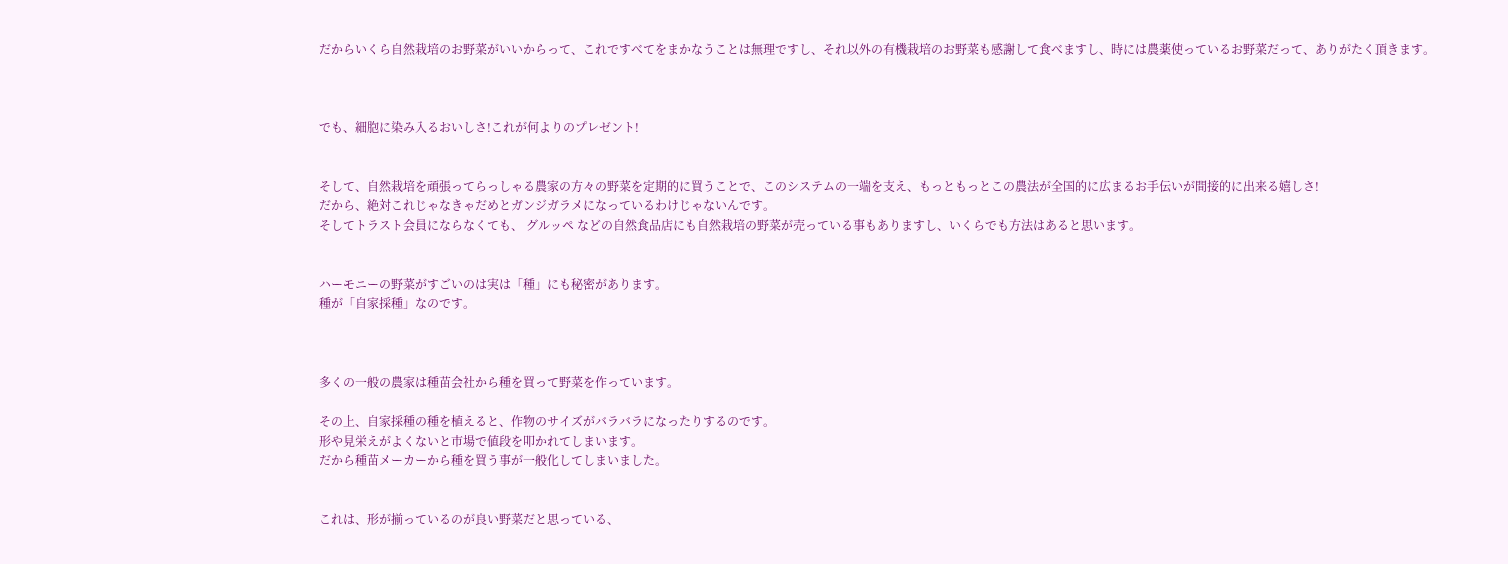だからいくら自然栽培のお野菜がいいからって、これですべてをまかなうことは無理ですし、それ以外の有機栽培のお野菜も感謝して食べますし、時には農薬使っているお野菜だって、ありがたく頂きます。



でも、細胞に染み入るおいしさ!これが何よりのプレゼント!


そして、自然栽培を頑張ってらっしゃる農家の方々の野菜を定期的に買うことで、このシステムの一端を支え、もっともっとこの農法が全国的に広まるお手伝いが間接的に出来る嬉しさ!
だから、絶対これじゃなきゃだめとガンジガラメになっているわけじゃないんです。
そしてトラスト会員にならなくても、 グルッペ などの自然食品店にも自然栽培の野菜が売っている事もありますし、いくらでも方法はあると思います。


ハーモニーの野菜がすごいのは実は「種」にも秘密があります。
種が「自家採種」なのです。



多くの一般の農家は種苗会社から種を買って野菜を作っています。

その上、自家採種の種を植えると、作物のサイズがバラバラになったりするのです。
形や見栄えがよくないと市場で値段を叩かれてしまいます。
だから種苗メーカーから種を買う事が一般化してしまいました。


これは、形が揃っているのが良い野菜だと思っている、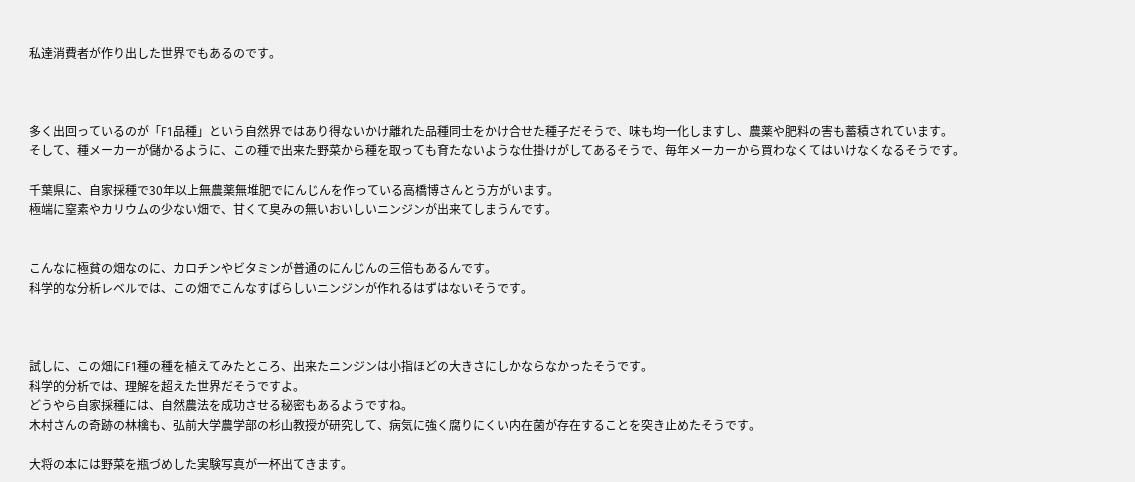私達消費者が作り出した世界でもあるのです。



多く出回っているのが「F1品種」という自然界ではあり得ないかけ離れた品種同士をかけ合せた種子だそうで、味も均一化しますし、農薬や肥料の害も蓄積されています。
そして、種メーカーが儲かるように、この種で出来た野菜から種を取っても育たないような仕掛けがしてあるそうで、毎年メーカーから買わなくてはいけなくなるそうです。

千葉県に、自家採種で30年以上無農薬無堆肥でにんじんを作っている高橋博さんとう方がいます。
極端に窒素やカリウムの少ない畑で、甘くて臭みの無いおいしいニンジンが出来てしまうんです。


こんなに極貧の畑なのに、カロチンやビタミンが普通のにんじんの三倍もあるんです。
科学的な分析レベルでは、この畑でこんなすばらしいニンジンが作れるはずはないそうです。



試しに、この畑にF1種の種を植えてみたところ、出来たニンジンは小指ほどの大きさにしかならなかったそうです。
科学的分析では、理解を超えた世界だそうですよ。
どうやら自家採種には、自然農法を成功させる秘密もあるようですね。
木村さんの奇跡の林檎も、弘前大学農学部の杉山教授が研究して、病気に強く腐りにくい内在菌が存在することを突き止めたそうです。

大将の本には野菜を瓶づめした実験写真が一杯出てきます。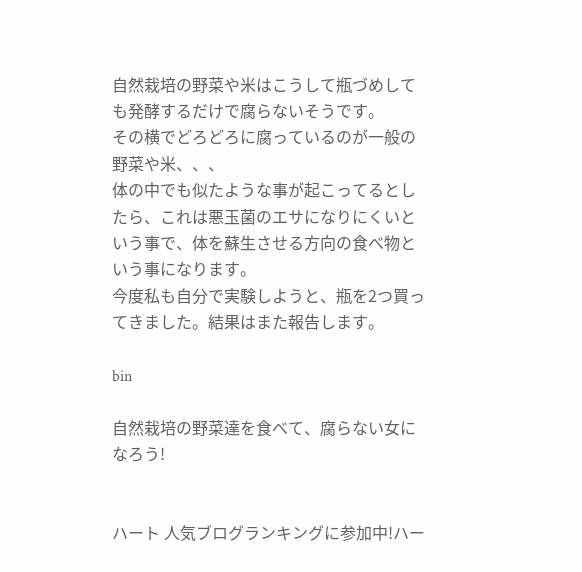自然栽培の野菜や米はこうして瓶づめしても発酵するだけで腐らないそうです。
その横でどろどろに腐っているのが一般の野菜や米、、、
体の中でも似たような事が起こってるとしたら、これは悪玉菌のエサになりにくいという事で、体を蘇生させる方向の食べ物という事になります。
今度私も自分で実験しようと、瓶を2つ買ってきました。結果はまた報告します。

bin

自然栽培の野菜達を食べて、腐らない女になろう!


ハート 人気ブログランキングに参加中!ハー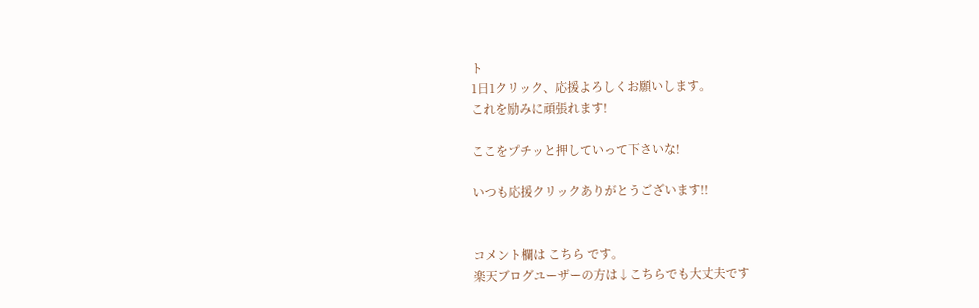ト
1日1クリック、応援よろしくお願いします。
これを励みに頑張れます!

ここをプチッと押していって下さいな!

いつも応援クリックありがとうございます!!


コメント欄は こちら です。
楽天ブログユーザーの方は↓こちらでも大丈夫です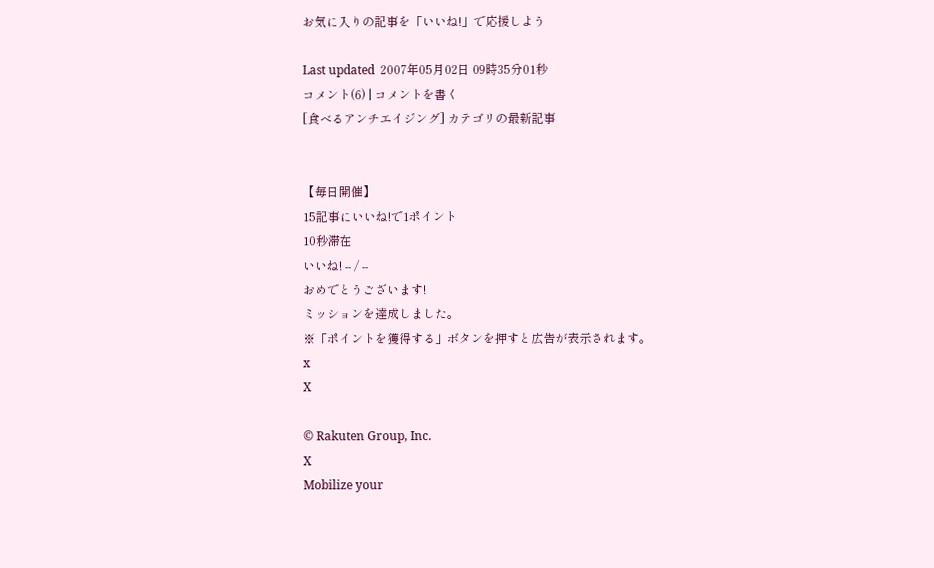お気に入りの記事を「いいね!」で応援しよう

Last updated  2007年05月02日 09時35分01秒
コメント(6) | コメントを書く
[食べるアンチエイジング] カテゴリの最新記事


【毎日開催】
15記事にいいね!で1ポイント
10秒滞在
いいね! -- / --
おめでとうございます!
ミッションを達成しました。
※「ポイントを獲得する」ボタンを押すと広告が表示されます。
x
X

© Rakuten Group, Inc.
X
Mobilize your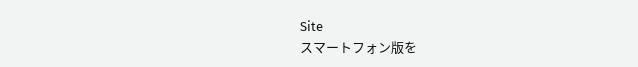Site
スマートフォン版を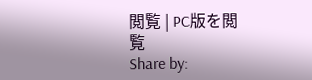閲覧 | PC版を閲覧
Share by: